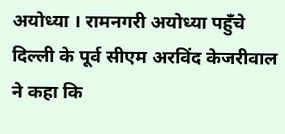अयोध्या । रामनगरी अयोध्या पहुँचे दिल्ली के पूर्व सीएम अरविंद केजरीवाल ने कहा कि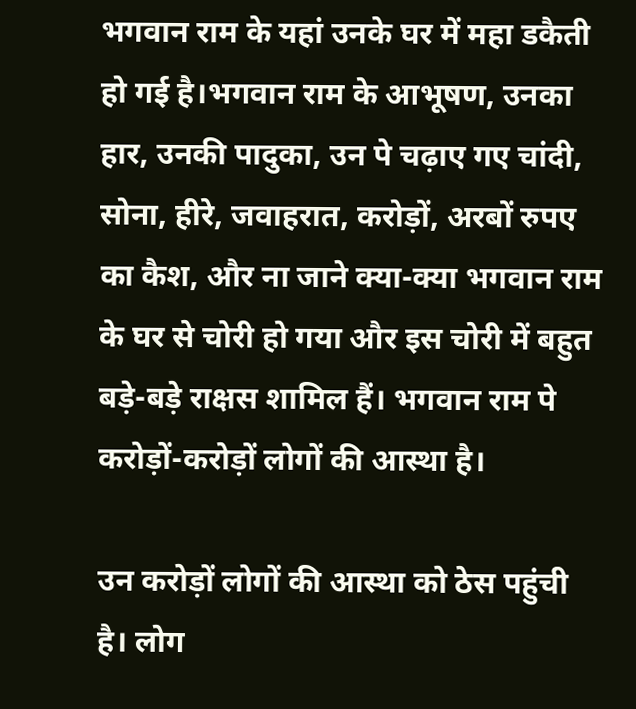भगवान राम के यहां उनके घर में महा डकैती हो गई है।भगवान राम के आभूषण, उनका हार, उनकी पादुका, उन पे चढ़ाए गए चांदी, सोना, हीरे, जवाहरात, करोड़ों, अरबों रुपए का कैश, और ना जाने क्या-क्या भगवान राम के घर से चोरी हो गया और इस चोरी में बहुत बड़े-बड़े राक्षस शामिल हैं। भगवान राम पे करोड़ों-करोड़ों लोगों की आस्था है।

उन करोड़ों लोगों की आस्था को ठेस पहुंची है। लोग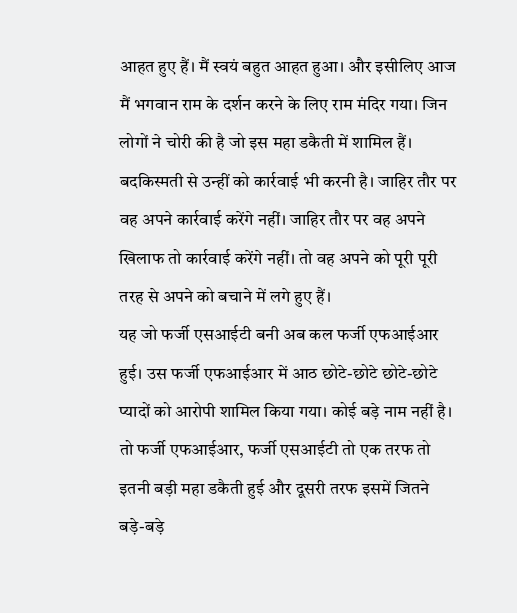आहत हुए हैं। मैं स्वयं बहुत आहत हुआ। और इसीलिए आज मैं भगवान राम के दर्शन करने के लिए राम मंदिर गया। जिन लोगों ने चोरी की है जो इस महा डकैती में शामिल हैं। बदकिस्मती से उन्हीं को कार्रवाई भी करनी है। जाहिर तौर पर वह अपने कार्रवाई करेंगे नहीं। जाहिर तौर पर वह अपने खिलाफ तो कार्रवाई करेंगे नहीं। तो वह अपने को पूरी पूरी तरह से अपने को बचाने में लगे हुए हैं।
यह जो फर्जी एसआईटी बनी अब कल फर्जी एफआईआर हुई। उस फर्जी एफआईआर में आठ छोटे-छोटे छोटे-छोटे प्यादों को आरोपी शामिल किया गया। कोई बड़े नाम नहीं है। तो फर्जी एफआईआर, फर्जी एसआईटी तो एक तरफ तो इतनी बड़ी महा डकैती हुई और दूसरी तरफ इसमें जितने बड़े-बड़े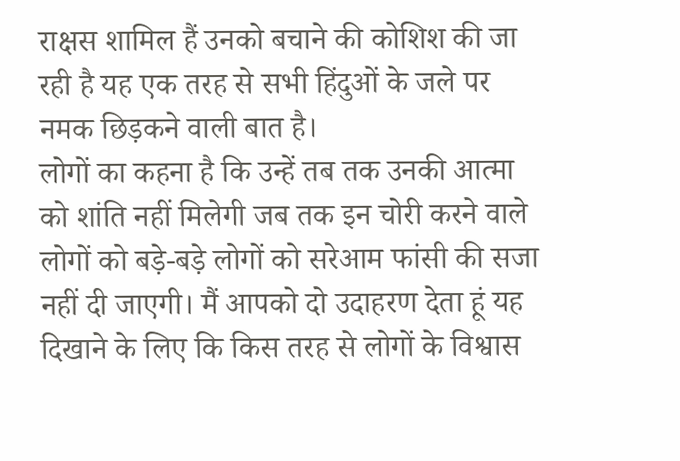राक्षस शामिल हैं उनको बचाने की कोशिश की जा रही है यह एक तरह से सभी हिंदुओं के जले पर नमक छिड़कने वाली बात है।
लोगों का कहना है कि उन्हें तब तक उनकी आत्मा को शांति नहीं मिलेगी जब तक इन चोरी करने वाले लोगों को बड़े-बड़े लोगों को सरेआम फांसी की सजा नहीं दी जाएगी। मैं आपको दो उदाहरण देता हूं यह दिखाने के लिए कि किस तरह से लोगों के विश्वास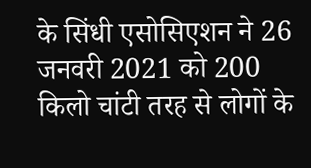के सिंधी एसोसिएशन ने 26 जनवरी 2021 को 200 किलो चांटी तरह से लोगों के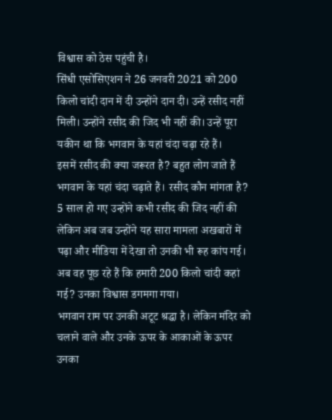विश्वास को ठेस पहुंची है।
सिंधी एसोसिएशन ने 26 जनवरी 2021 को 200 किलो चांदी दान में दी उन्होंने दान दी। उन्हें रसीद नहीं मिली। उन्होंने रसीद की जिद भी नहीं की। उन्हें पूरा यकीन था कि भगवान के यहां चंदा चढ़ा रहे हैं।
इसमें रसीद की क्या जरूरत है? बहुत लोग जाते हैं भगवान के यहां चंदा चढ़ाते हैं। रसीद कौन मांगता है? 5 साल हो गए उन्होंने कभी रसीद की जिद नहीं की लेकिन अब जब उन्होंने यह सारा मामला अखबारों में पढ़ा और मीडिया में देखा तो उनकी भी रूह कांप गई। अब वह पूछ रहे हैं कि हमारी 200 किलो चांदी कहां गई? उनका विश्वास डगमगा गया।
भगवान राम पर उनकी अटूट श्रद्धा है। लेकिन मंदिर को चलाने वाले और उनके ऊपर के आकाओं के ऊपर उनका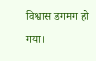विश्वास डगमग हो गया।